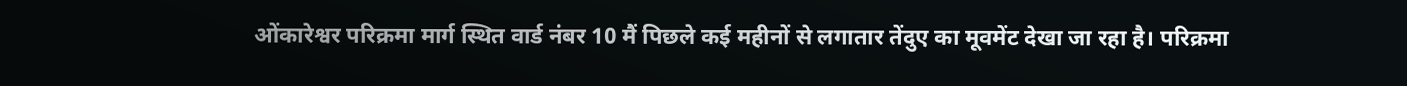ओंकारेश्वर परिक्रमा मार्ग स्थित वार्ड नंबर 10 मैं पिछले कई महीनों से लगातार तेंदुए का मूवमेंट देखा जा रहा है। परिक्रमा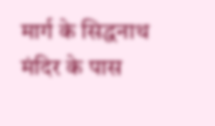मार्ग के सिद्धनाथ मंदिर के पास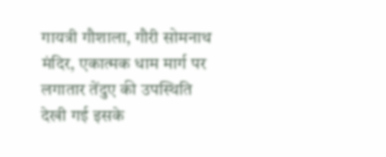गायत्री गौशाला, गौरी सोमनाथ मंदिर, एकात्मक धाम मार्ग पर लगातार तेंदुए की उपस्थिति देखी गई इसके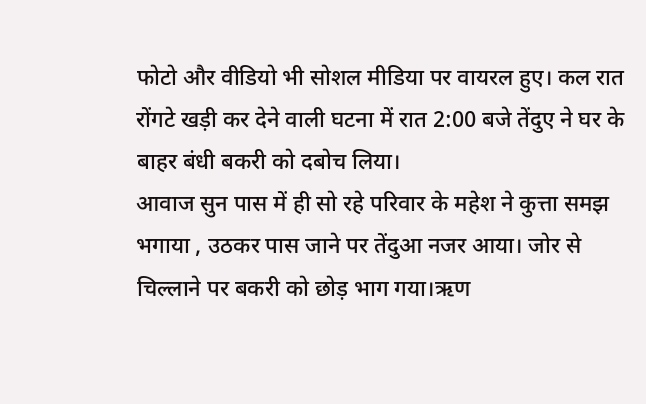फोटो और वीडियो भी सोशल मीडिया पर वायरल हुए। कल रात रोंगटे खड़ी कर देने वाली घटना में रात 2:00 बजे तेंदुए ने घर के बाहर बंधी बकरी को दबोच लिया।
आवाज सुन पास में ही सो रहे परिवार के महेश ने कुत्ता समझ भगाया , उठकर पास जाने पर तेंदुआ नजर आया। जोर से चिल्लाने पर बकरी को छोड़ भाग गया।ऋण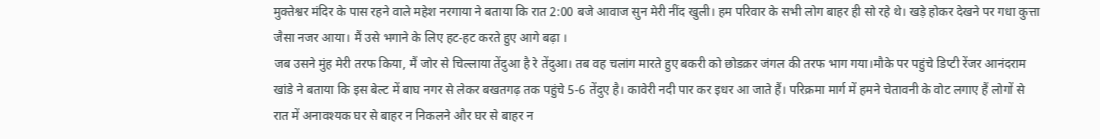मुक्तेश्वर मंदिर के पास रहने वाले महेश नरगाया ने बताया कि रात 2:00 बजे आवाज सुन मेरी नींद खुली। हम परिवार के सभी लोग बाहर ही सो रहे थे। खड़े होकर देखने पर गधा कुत्ता जैसा नजर आया। मैं उसे भगाने के लिए हट-हट करते हुए आगे बढ़ा ।
जब उसने मुंह मेरी तरफ किया, मैं जोर से चिल्लाया तेंदुआ है रे तेंदुआ। तब वह चलांग मारते हुए बकरी को छोडक़र जंगल की तरफ भाग गया।मौके पर पहुंचे डिप्टी रेंजर आनंदराम खांडे ने बताया कि इस बेल्ट में बाघ नगर से लेकर बखतगढ़ तक पहुंचे 5-6 तेंदुए है। कावेरी नदी पार कर इधर आ जाते हैं। परिक्रमा मार्ग में हमने चेतावनी के वोट लगाए हैं लोगों से रात में अनावश्यक घर से बाहर न निकलने और घर से बाहर न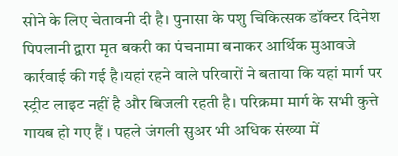सोने के लिए चेतावनी दी है। पुनासा के पशु चिकित्सक डॉक्टर दिनेश पिपलानी द्वारा मृत बकरी का पंचनामा बनाकर आर्थिक मुआवजे कार्रवाई की गई है।यहां रहने वाले परिवारों ने बताया कि यहां मार्ग पर स्ट्रीट लाइट नहीं है और बिजली रहती है। परिक्रमा मार्ग के सभी कुत्ते गायब हो गए हैं । पहले जंगली सुअर भी अधिक संख्या में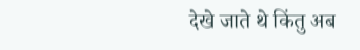देखे जाते थे किंतु अब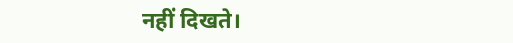नहीं दिखते।